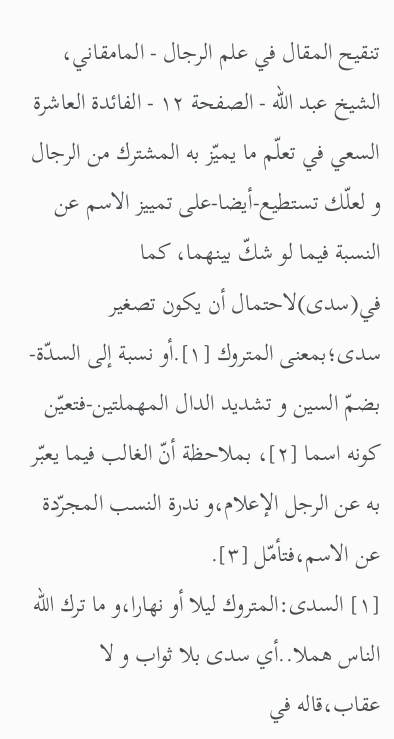تنقيح المقال في علم الرجال - المامقاني، الشيخ عبد الله - الصفحة ١٢ - الفائدة العاشرة السعي في تعلّم ما يميّز به المشترك من الرجال
و لعلّك تستطيع-أيضا-على تمييز الاسم عن النسبة فيما لو شكّ بينهما، كما في(سدى)لاحتمال أن يكون تصغير سدى؛بمعنى المتروك [١].أو نسبة إلى السدّة-بضمّ السين و تشديد الدال المهملتين-فتعيّن كونه اسما [٢]، بملاحظة أنّ الغالب فيما يعبّر به عن الرجل الإعلام،و ندرة النسب المجرّدة عن الاسم،فتأمّل [٣].
[١] السدى:المتروك ليلا أو نهارا،و ما ترك اللّه الناس هملا..أي سدى بلا ثواب و لا عقاب،قاله في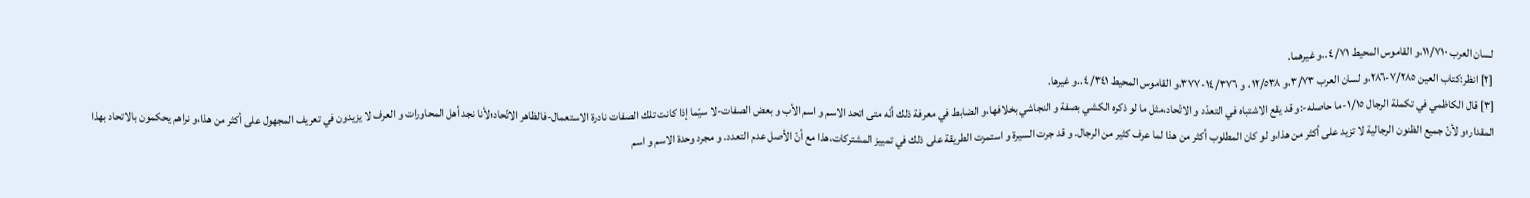لسان العرب ١١/٧١٠،و القاموس المحيط ٤/٧١..و غيرهما.
[٢] انظر:كتاب العين ٧/٢٨٥-٢٨٦،و لسان العرب ٣/٧٣،و ١٢/٥٣٨، و ١٤/٣٧٦-٣٧٧،و القاموس المحيط ٤/٣٤١..و غيرها.
[٣] قال الكاظمي في تكملة الرجال ١/١٥-ما حاصله-:و قد يقع الاشتباه في التعدّد و الاتّحاد،مثل ما لو ذكره الكشي بصفة و النجاشي بخلافها،و الضابط في معرفة ذلك أنّه متى اتحد الاسم و اسم الأب و بعض الصفات-لا سيّما إذا كانت تلك الصفات نادرة الاستعمال-فالظاهر الاتّحاد؛لأنا نجد أهل المحاورات و العرف لا يزيدون في تعريف المجهول على أكثر من هذا،و نراهم يحكمون بالاتحاد بهذا المقدار؛و لأنّ جميع الظنون الرجالية لا تزيد على أكثر من هذا،و لو كان المطلوب أكثر من هذا لما عرف كثير من الرجال. و قد جرت السيرة و استمرت الطريقة على ذلك في تمييز المشتركات،هذا مع أنّ الأصل عدم التعدد. و مجرد وحدة الاسم و اسم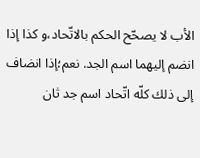الأب لا يصحّح الحكم بالاتّحاد،و كذا إذا انضم إليهما اسم الجد. نعم؛إذا انضاف إلى ذلك كلّه اتّحاد اسم جد ثان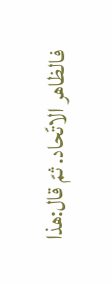فالظاهر الاتّحاد. ثمّ قال:هذا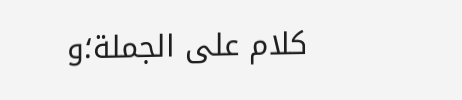كلام على الجملة؛و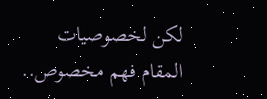لكن لخصوصيات المقام فهم مخصوص..